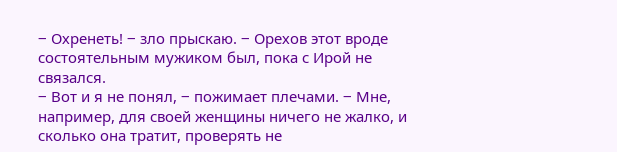‒ Охренеть! ‒ зло прыскаю. ‒ Орехов этот вроде состоятельным мужиком был, пока с Ирой не связался.
‒ Вот и я не понял, ‒ пожимает плечами. ‒ Мне, например, для своей женщины ничего не жалко, и сколько она тратит, проверять не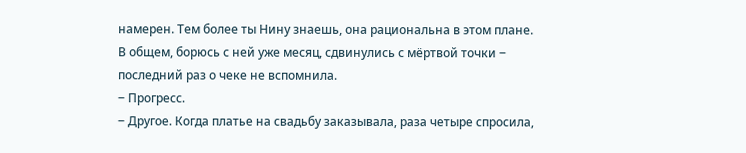намерен. Тем более ты Нину знаешь, она рациональна в этом плане. В общем, борюсь с ней уже месяц, сдвинулись с мёртвой точки ‒ последний раз о чеке не вспомнила.
‒ Прогресс.
‒ Другое. Когда платье на свадьбу заказывала, раза четыре спросила,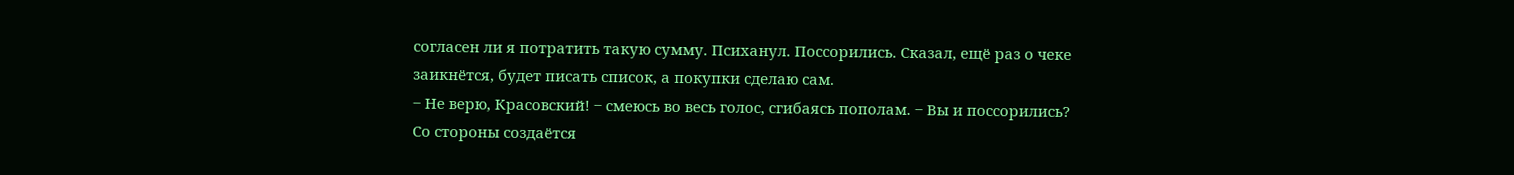согласен ли я потратить такую сумму. Психанул. Поссорились. Сказал, ещё раз о чеке заикнётся, будет писать список, а покупки сделаю сам.
‒ Не верю, Красовский! ‒ смеюсь во весь голос, сгибаясь пополам. ‒ Вы и поссорились? Со стороны создаётся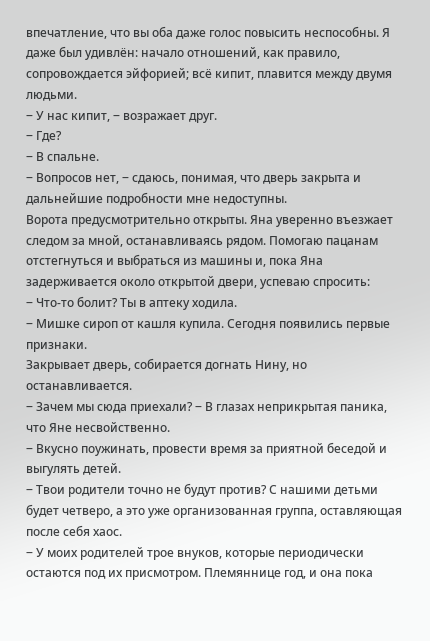впечатление, что вы оба даже голос повысить неспособны. Я даже был удивлён: начало отношений, как правило, сопровождается эйфорией; всё кипит, плавится между двумя людьми.
‒ У нас кипит, ‒ возражает друг.
‒ Где?
‒ В спальне.
‒ Вопросов нет, ‒ сдаюсь, понимая, что дверь закрыта и дальнейшие подробности мне недоступны.
Ворота предусмотрительно открыты. Яна уверенно въезжает следом за мной, останавливаясь рядом. Помогаю пацанам отстегнуться и выбраться из машины и, пока Яна задерживается около открытой двери, успеваю спросить:
‒ Что-то болит? Ты в аптеку ходила.
‒ Мишке сироп от кашля купила. Сегодня появились первые признаки.
Закрывает дверь, собирается догнать Нину, но останавливается.
‒ Зачем мы сюда приехали? ‒ В глазах неприкрытая паника, что Яне несвойственно.
‒ Вкусно поужинать, провести время за приятной беседой и выгулять детей.
‒ Твои родители точно не будут против? С нашими детьми будет четверо, а это уже организованная группа, оставляющая после себя хаос.
‒ У моих родителей трое внуков, которые периодически остаются под их присмотром. Племяннице год, и она пока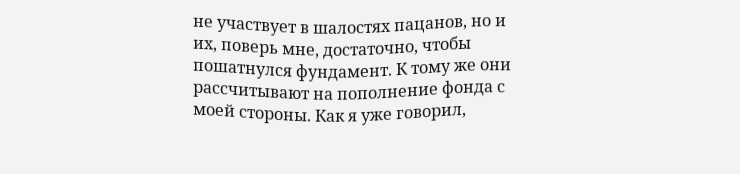не участвует в шалостях пацанов, но и их, поверь мне, достаточно, чтобы пошатнулся фундамент. К тому же они рассчитывают на пополнение фонда с моей стороны. Как я уже говорил,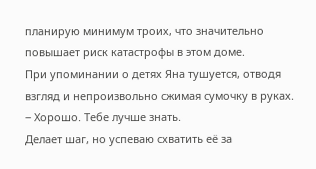планирую минимум троих, что значительно повышает риск катастрофы в этом доме.
При упоминании о детях Яна тушуется, отводя взгляд и непроизвольно сжимая сумочку в руках.
‒ Хорошо. Тебе лучше знать.
Делает шаг, но успеваю схватить её за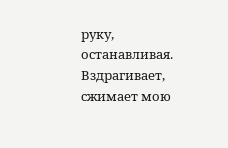руку, останавливая. Вздрагивает, сжимает мою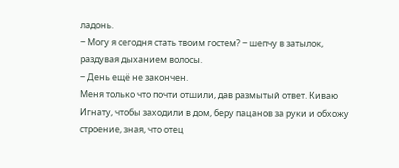ладонь.
‒ Могу я сегодня стать твоим гостем? ‒ шепчу в затылок, раздувая дыханием волосы.
‒ День ещё не закончен.
Меня только что почти отшили, дав размытый ответ. Киваю Игнату, чтобы заходили в дом, беру пацанов за руки и обхожу строение, зная, что отец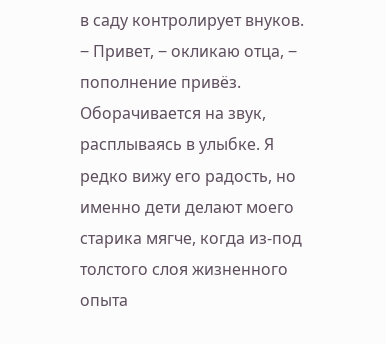в саду контролирует внуков.
‒ Привет, ‒ окликаю отца, ‒ пополнение привёз.
Оборачивается на звук, расплываясь в улыбке. Я редко вижу его радость, но именно дети делают моего старика мягче, когда из-под толстого слоя жизненного опыта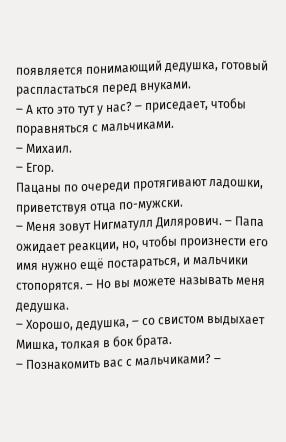появляется понимающий дедушка, готовый распластаться перед внуками.
‒ А кто это тут у нас? ‒ приседает, чтобы поравняться с мальчиками.
‒ Михаил.
‒ Егор.
Пацаны по очереди протягивают ладошки, приветствуя отца по-мужски.
‒ Меня зовут Нигматулл Дилярович. ‒ Папа ожидает реакции, но, чтобы произнести его имя нужно ещё постараться, и мальчики стопорятся. ‒ Но вы можете называть меня дедушка.
‒ Хорошо, дедушка, ‒ со свистом выдыхает Мишка, толкая в бок брата.
‒ Познакомить вас с мальчиками? ‒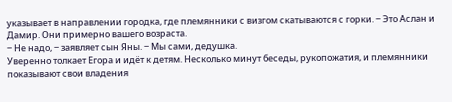указывает в направлении городка, где племянники с визгом скатываются с горки. ‒ Это Аслан и Дамир. Они примерно вашего возраста.
‒ Не надо, ‒ заявляет сын Яны. ‒ Мы сами, дедушка.
Уверенно толкает Егора и идёт к детям. Несколько минут беседы, рукопожатия, и племянники показывают свои владения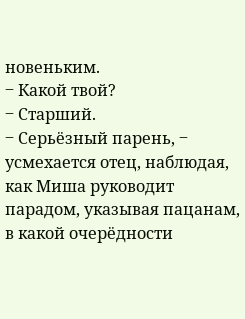новеньким.
‒ Какой твой?
‒ Старший.
‒ Серьёзный парень, ‒ усмехается отец, наблюдая, как Миша руководит парадом, указывая пацанам, в какой очерёдности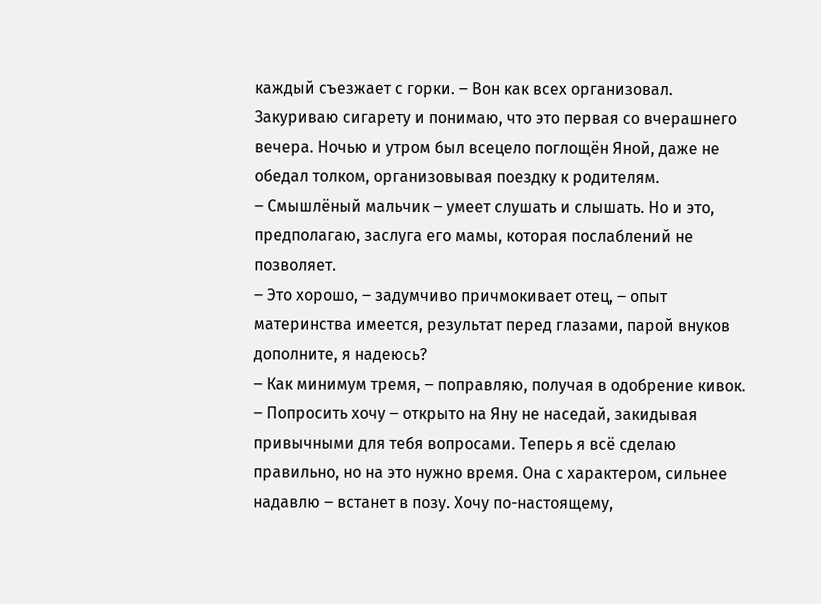каждый съезжает с горки. ‒ Вон как всех организовал.
Закуриваю сигарету и понимаю, что это первая со вчерашнего вечера. Ночью и утром был всецело поглощён Яной, даже не обедал толком, организовывая поездку к родителям.
‒ Смышлёный мальчик ‒ умеет слушать и слышать. Но и это, предполагаю, заслуга его мамы, которая послаблений не позволяет.
‒ Это хорошо, ‒ задумчиво причмокивает отец, ‒ опыт материнства имеется, результат перед глазами, парой внуков дополните, я надеюсь?
‒ Как минимум тремя, ‒ поправляю, получая в одобрение кивок. ‒ Попросить хочу ‒ открыто на Яну не наседай, закидывая привычными для тебя вопросами. Теперь я всё сделаю правильно, но на это нужно время. Она с характером, сильнее надавлю ‒ встанет в позу. Хочу по-настоящему,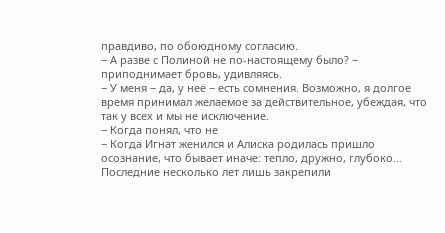правдиво, по обоюдному согласию.
‒ А разве с Полиной не по-настоящему было? ‒ приподнимает бровь, удивляясь.
‒ У меня ‒ да, у неё ‒ есть сомнения. Возможно, я долгое время принимал желаемое за действительное, убеждая, что так у всех и мы не исключение.
‒ Когда понял, что не
‒ Когда Игнат женился и Алиска родилась пришло осознание, что бывает иначе: тепло, дружно, глубоко… Последние несколько лет лишь закрепили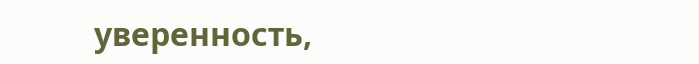уверенность,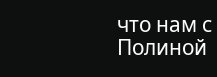что нам с Полиной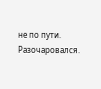не по пути. Разочаровался.